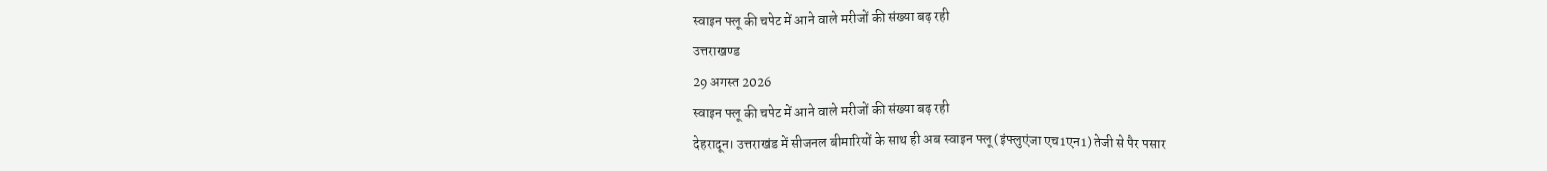स्वाइन फ्लू की चपेट में आने वाले मरीजों की संख्या बढ़ रही
उत्तराखण्ड
29 अगस्त 2026
स्वाइन फ्लू की चपेट में आने वाले मरीजों की संख्या बढ़ रही
देहरादून। उत्तराखंड में सीजनल बीमारियों के साथ ही अब स्वाइन फ्लू (इंफ्लुएंजा एच1एन1) तेजी से पैर पसार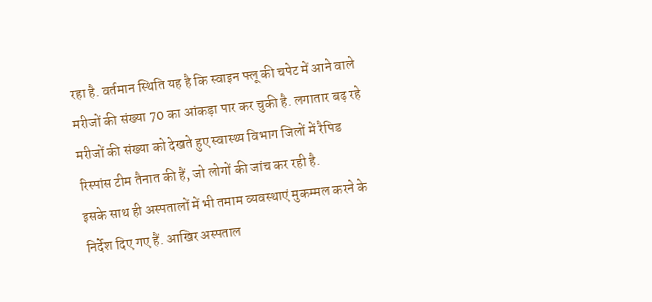रहा है. वर्तमान स्थिति यह है कि स्वाइन फ्लू की चपेट में आने वाले मरीजों की संख्या 70 का आंकड़ा पार कर चुकी है. लगातार बढ़ रहे मरीजों की संख्या को देखते हुए स्वास्थ्य विभाग जिलों में रैपिड रिस्पांस टीम तैनात की हैं, जो लोगों की जांच कर रही है.
इसके साथ ही अस्पतालों में भी तमाम व्यवस्थाएं मुकम्मल करने के निर्देश दिए गए हैं. आखिर अस्पताल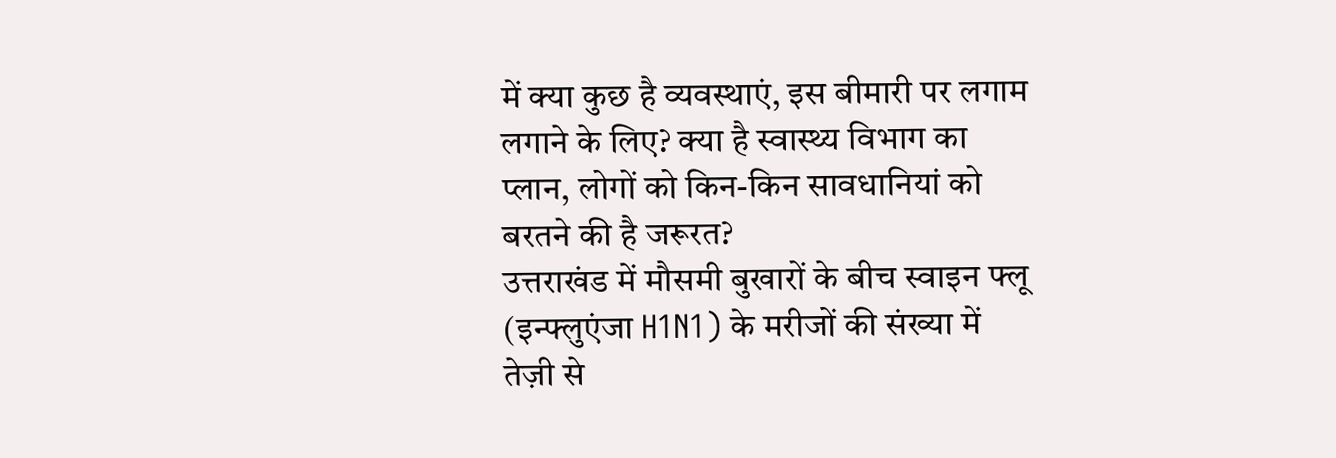में क्या कुछ है व्यवस्थाएं, इस बीमारी पर लगाम लगाने के लिए? क्या है स्वास्थ्य विभाग का प्लान, लोगों को किन-किन सावधानियां को बरतने की है जरूरत?
उत्तराखंड में मौसमी बुखारों के बीच स्वाइन फ्लू (इन्फ्लुएंजा H1N1) के मरीजों की संख्या में तेज़ी से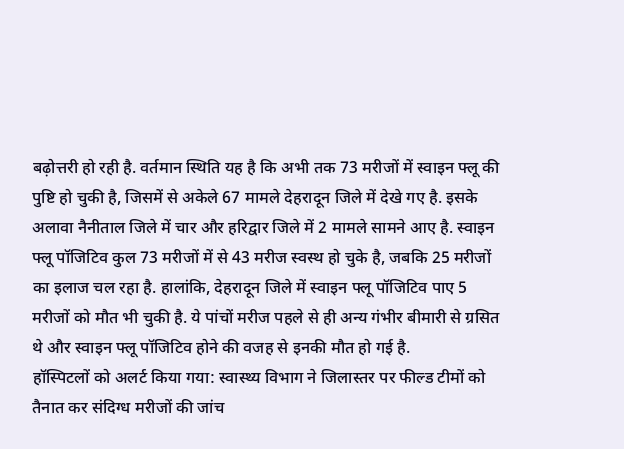बढ़ोत्तरी हो रही है. वर्तमान स्थिति यह है कि अभी तक 73 मरीजों में स्वाइन फ्लू की पुष्टि हो चुकी है, जिसमें से अकेले 67 मामले देहरादून जिले में देखे गए है. इसके अलावा नैनीताल जिले में चार और हरिद्वार जिले में 2 मामले सामने आए है. स्वाइन फ्लू पॉजिटिव कुल 73 मरीजों में से 43 मरीज स्वस्थ हो चुके है, जबकि 25 मरीजों का इलाज चल रहा है. हालांकि, देहरादून जिले में स्वाइन फ्लू पॉजिटिव पाए 5 मरीजों को मौत भी चुकी है. ये पांचों मरीज पहले से ही अन्य गंभीर बीमारी से ग्रसित थे और स्वाइन फ्लू पॉजिटिव होने की वजह से इनकी मौत हो गई है.
हॉस्पिटलों को अलर्ट किया गया: स्वास्थ्य विभाग ने जिलास्तर पर फील्ड टीमों को तैनात कर संदिग्ध मरीजों की जांच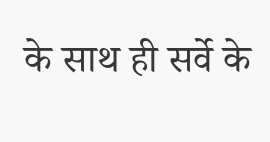के साथ ही सर्वे के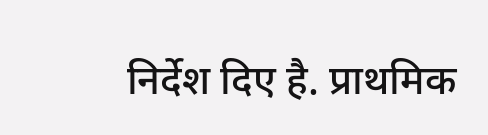निर्देश दिए है. प्राथमिक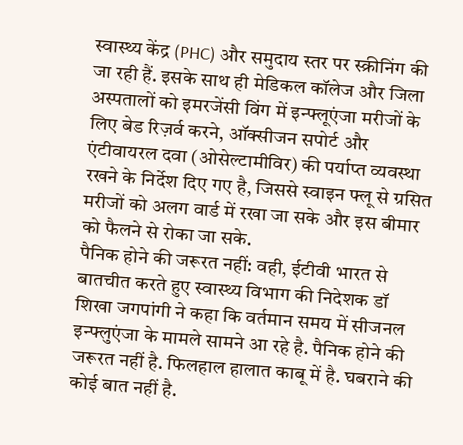स्वास्थ्य केंद्र (PHC) और समुदाय स्तर पर स्क्रीनिंग की जा रही हैं. इसके साथ ही मेडिकल कॉलेज और जिला अस्पतालों को इमरजेंसी विंग में इन्फ्लूएंजा मरीजों के लिए बेड रिज़र्व करने, ऑक्सीजन सपोर्ट और एंटीवायरल दवा (ओसेल्टामीविर) की पर्याप्त व्यवस्था रखने के निर्देश दिए गए है, जिससे स्वाइन फ्लू से ग्रसित मरीजों को अलग वार्ड में रखा जा सके और इस बीमार को फैलने से रोका जा सके.
पैनिक होने की जरूरत नहीं: वही, ईटीवी भारत से बातचीत करते हुए स्वास्थ्य विभाग की निदेशक डॉ शिखा जगपांगी ने कहा कि वर्तमान समय में सीजनल इन्फ्लुएंजा के मामले सामने आ रहे है. पैनिक होने की जरूरत नहीं है. फिलहाल हालात काबू में है. घबराने की कोई बात नहीं है.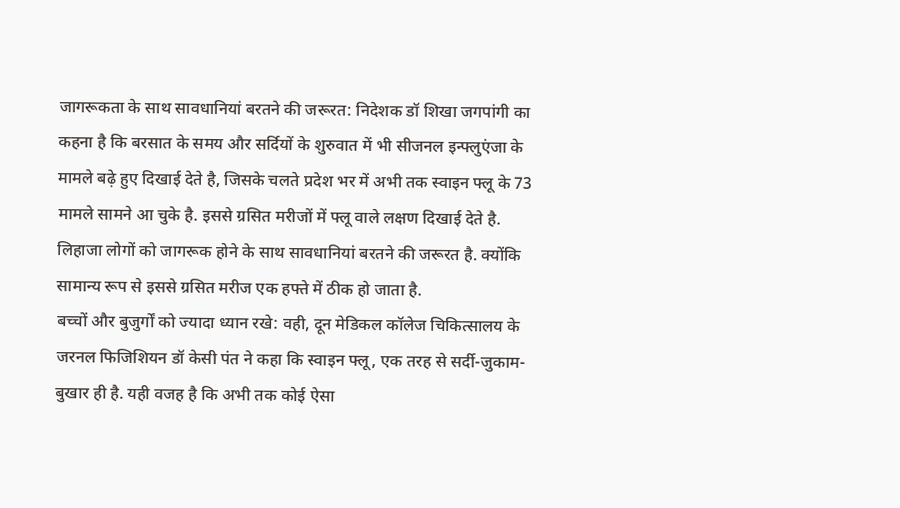जागरूकता के साथ सावधानियां बरतने की जरूरत: निदेशक डॉ शिखा जगपांगी का कहना है कि बरसात के समय और सर्दियों के शुरुवात में भी सीजनल इन्फ्लुएंजा के मामले बढ़े हुए दिखाई देते है, जिसके चलते प्रदेश भर में अभी तक स्वाइन फ्लू के 73 मामले सामने आ चुके है. इससे ग्रसित मरीजों में फ्लू वाले लक्षण दिखाई देते है. लिहाजा लोगों को जागरूक होने के साथ सावधानियां बरतने की जरूरत है. क्योंकि सामान्य रूप से इससे ग्रसित मरीज एक हफ्ते में ठीक हो जाता है.
बच्चों और बुजुर्गों को ज्यादा ध्यान रखे: वही, दून मेडिकल कॉलेज चिकित्सालय के जरनल फिजिशियन डॉ केसी पंत ने कहा कि स्वाइन फ्लू, एक तरह से सर्दी-जुकाम-बुखार ही है. यही वजह है कि अभी तक कोई ऐसा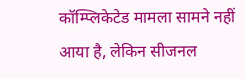कॉम्प्लिकेटेड मामला सामने नहीं आया है, लेकिन सीजनल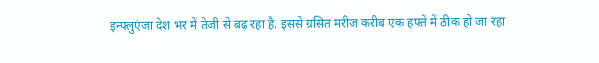इन्फ्लुएंजा देश भर में तेजी से बढ़ रहा है. इससे ग्रसित मरीज करीब एक हफ्ते में ठीक हो जा रहा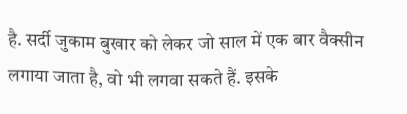है. सर्दी जुकाम बुखार को लेकर जो साल में एक बार वैक्सीन लगाया जाता है, वो भी लगवा सकते हैं. इसके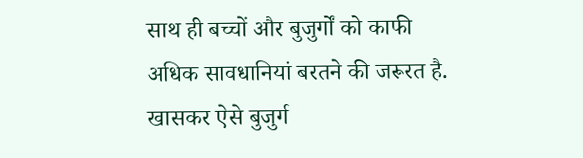साथ ही बच्चों और बुजुर्गों को काफी अधिक सावधानियां बरतने की जरूरत है. खासकर ऐसे बुजुर्ग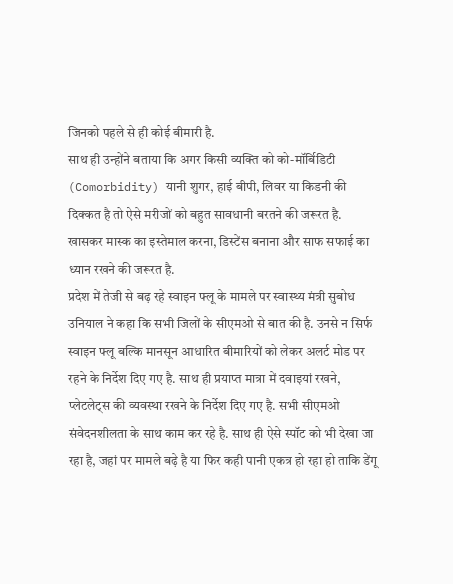जिनको पहले से ही कोई बीमारी है.
साथ ही उन्होंने बताया कि अगर किसी व्यक्ति को को-मॉर्बिडिटी (Comorbidity) यानी शुगर, हाई बीपी, लिवर या किडनी की दिक्कत है तो ऐसे मरीजों को बहुत सावधानी बरतने की जरूरत है. खासकर मास्क का इस्तेमाल करना, डिस्टेंस बनाना और साफ सफाई का ध्यान रखने की जरूरत है.
प्रदेश में तेजी से बढ़ रहे स्वाइन फ्लू के मामले पर स्वास्थ्य मंत्री सुबोध उनियाल ने कहा कि सभी जिलों के सीएमओ से बात की है. उनसे न सिर्फ स्वाइन फ्लू बल्कि मानसून आधारित बीमारियों को लेकर अलर्ट मोड पर रहने के निर्देश दिए गए है. साथ ही प्रयाप्त मात्रा में दवाइयां रखने, प्लेटलेट्स की व्यवस्था रखने के निर्देश दिए गए है. सभी सीएमओ संवेदनशीलता के साथ काम कर रहे है. साथ ही ऐसे स्पॉट को भी देखा जा रहा है, जहां पर मामले बढ़े है या फिर कही पानी एकत्र हो रहा हो ताकि डेंगू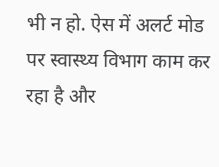भी न हो. ऐस में अलर्ट मोड पर स्वास्थ्य विभाग काम कर रहा है और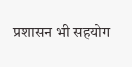प्रशासन भी सहयोग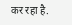कर रहा है.